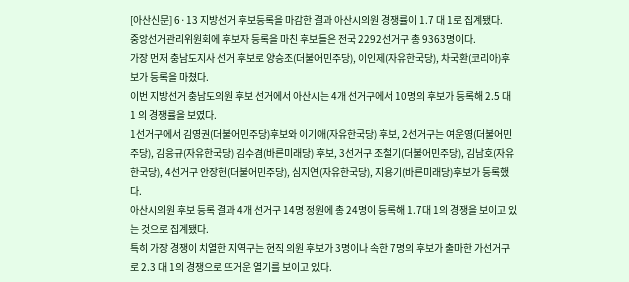[아산신문] 6·13 지방선거 후보등록을 마감한 결과 아산시의원 경쟁률이 1.7 대 1로 집계됐다.
중앙선거관리위원회에 후보자 등록을 마친 후보들은 전국 2292선거구 총 9363명이다.
가장 먼저 충남도지사 선거 후보로 양승조(더불어민주당), 이인제(자유한국당), 차국환(코리아)후보가 등록을 마쳤다.
이번 지방선거 충남도의원 후보 선거에서 아산시는 4개 선거구에서 10명의 후보가 등록해 2.5 대 1 의 경쟁률을 보였다.
1선거구에서 김영권(더불어민주당)후보와 이기애(자유한국당) 후보, 2선거구는 여운영(더불어민주당), 김응규(자유한국당) 김수겸(바른미래당) 후보, 3선거구 조철기(더불어민주당), 김남호(자유한국당), 4선거구 안장헌(더불어민주당), 심지연(자유한국당), 지용기(바른미래당)후보가 등록했다.
아산시의원 후보 등록 결과 4개 선거구 14명 정원에 총 24명이 등록해 1.7대 1의 경쟁을 보이고 있는 것으로 집계됐다.
특히 가장 경쟁이 치열한 지역구는 현직 의원 후보가 3명이나 속한 7명의 후보가 출마한 가선거구로 2.3 대 1의 경쟁으로 뜨거운 열기를 보이고 있다.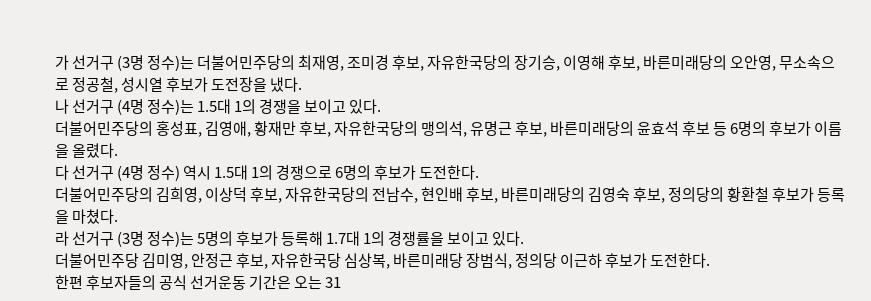가 선거구 (3명 정수)는 더불어민주당의 최재영, 조미경 후보, 자유한국당의 장기승, 이영해 후보, 바른미래당의 오안영, 무소속으로 정공철, 성시열 후보가 도전장을 냈다.
나 선거구 (4명 정수)는 1.5대 1의 경쟁을 보이고 있다.
더불어민주당의 홍성표, 김영애, 황재만 후보, 자유한국당의 맹의석, 유명근 후보, 바른미래당의 윤효석 후보 등 6명의 후보가 이름을 올렸다.
다 선거구 (4명 정수) 역시 1.5대 1의 경쟁으로 6명의 후보가 도전한다.
더불어민주당의 김희영, 이상덕 후보, 자유한국당의 전남수, 현인배 후보, 바른미래당의 김영숙 후보, 정의당의 황환철 후보가 등록을 마쳤다.
라 선거구 (3명 정수)는 5명의 후보가 등록해 1.7대 1의 경쟁률을 보이고 있다.
더불어민주당 김미영, 안정근 후보, 자유한국당 심상복, 바른미래당 장범식, 정의당 이근하 후보가 도전한다.
한편 후보자들의 공식 선거운동 기간은 오는 31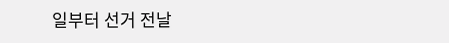일부터 선거 전날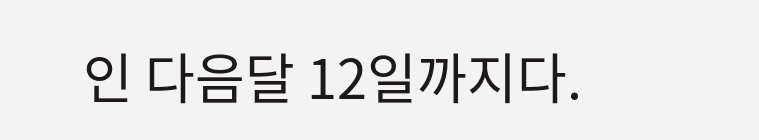인 다음달 12일까지다.